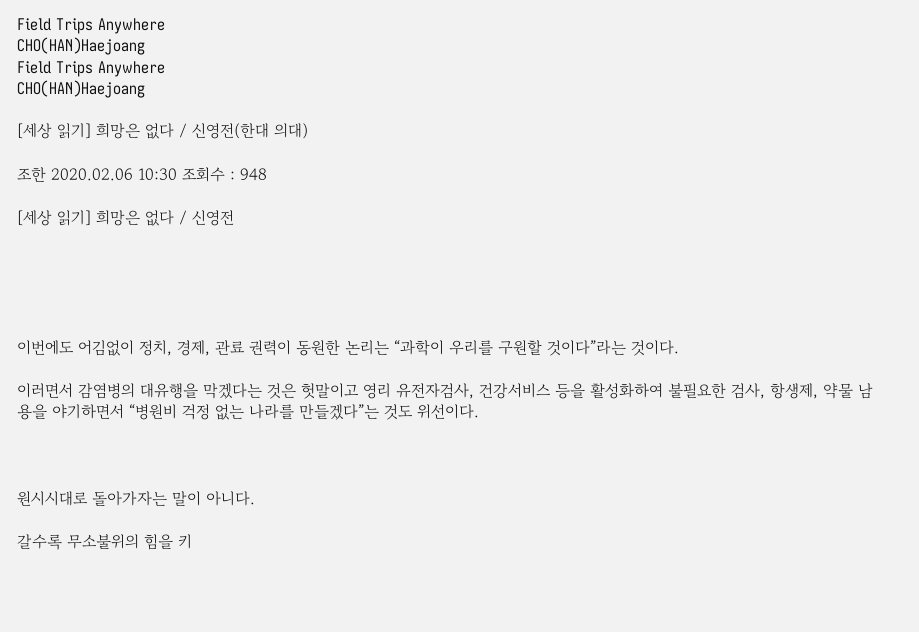Field Trips Anywhere
CHO(HAN)Haejoang
Field Trips Anywhere
CHO(HAN)Haejoang

[세상 읽기] 희망은 없다 / 신영전(한대 의대)

조한 2020.02.06 10:30 조회수 : 948

[세상 읽기] 희망은 없다 / 신영전





이번에도 어김없이 정치, 경제, 관료 권력이 동원한 논리는 “과학이 우리를 구원할 것이다”라는 것이다.

이러면서 감염병의 대유행을 막겠다는 것은 헛말이고 영리 유전자검사, 건강서비스 등을 활성화하여 불필요한 검사, 항생제, 약물 남용을 야기하면서 “병원비 걱정 없는 나라를 만들겠다”는 것도 위선이다.



원시시대로 돌아가자는 말이 아니다.

갈수록 무소불위의 힘을 키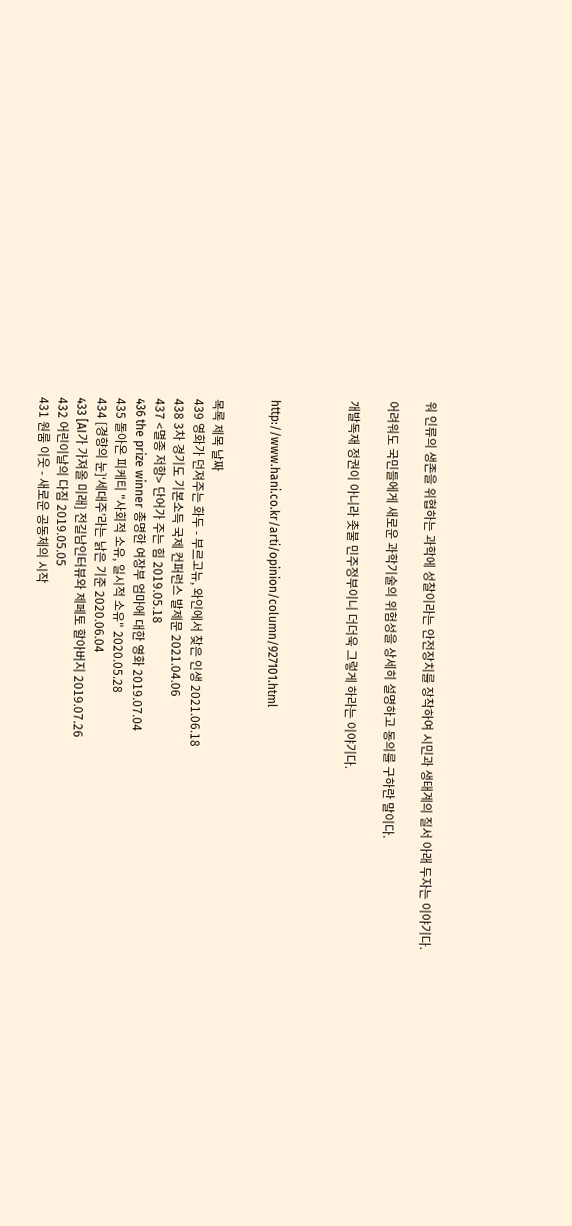워 인류의 생존을 위협하는 과학에 성찰이라는 안전장치를 장착하여 시민과 생태계의 질서 아래 두자는 이야기다.

어려워도 국민들에게 새로운 과학기술의 위험성을 상세히 설명하고 동의를 구하란 말이다.

개발독재 정권이 아니라 촛불 민주정부이니 더더욱 그렇게 하라는 이야기다.



http://www.hani.co.kr/arti/opinion/column/927101.html


목록 제목 날짜
439 영화가 던져주는 화두 - 부르고뉴, 와인에서 찾은 인생 2021.06.18
438 3차 경기도 기본소득 국제 컨퍼런스 발제문 2021.04.06
437 <멸종 저항> 단어가 주는 힘 2019.05.18
436 the prize winner 총명한 여장부 엄마에 대한 영화 2019.07.04
435 돌아온 피케티 "사회적 소유, 일시적 소유" 2020.05.28
434 [경향의 눈]‘세대주’라는 낡은 기준 2020.06.04
433 [AI가 가져올 미래] 전길남인터뷰와 제페토 할아버지 2019.07.26
432 어린이날의 다짐 2019.05.05
431 원룸 이웃 - 새로운 공동체의 시작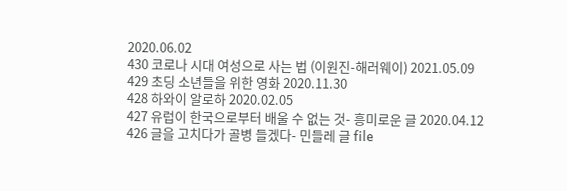2020.06.02
430 코로나 시대 여성으로 사는 법 (이원진-해러웨이) 2021.05.09
429 초딩 소년들을 위한 영화 2020.11.30
428 하와이 알로하 2020.02.05
427 유럽이 한국으로부터 배울 수 없는 것- 흥미로운 글 2020.04.12
426 글을 고치다가 골병 들겠다- 민들레 글 file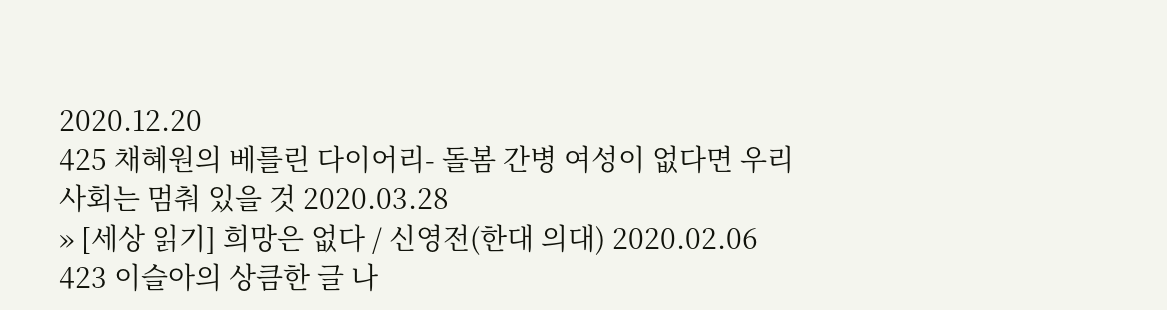2020.12.20
425 채혜원의 베를린 다이어리- 돌봄 간병 여성이 없다면 우리 사회는 멈춰 있을 것 2020.03.28
» [세상 읽기] 희망은 없다 / 신영전(한대 의대) 2020.02.06
423 이슬아의 상큼한 글 나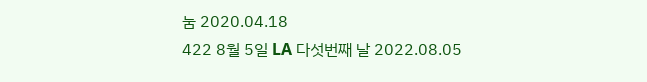눔 2020.04.18
422 8월 5일 LA 다섯번째 날 2022.08.05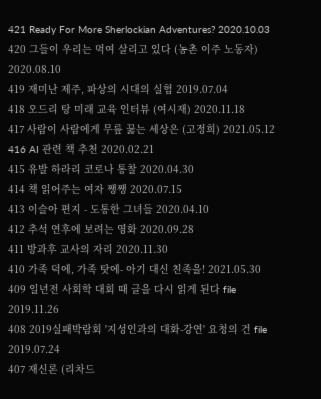421 Ready For More Sherlockian Adventures? 2020.10.03
420 그들이 우리는 먹여 살리고 있다 (농촌 이주 노동자) 2020.08.10
419 재미난 제주, 파상의 시대의 실험 2019.07.04
418 오드리 탕 미래 교육 인터뷰 (여시재) 2020.11.18
417 사람이 사람에게 무릎 꿇는 세상은 (고정희) 2021.05.12
416 AI 관련 책 추천 2020.02.21
415 유발 하라리 코로나 통찰 2020.04.30
414 책 읽어주는 여자 쨍쨍 2020.07.15
413 이슬아 편지 - 도통한 그녀들 2020.04.10
412 추석 연후에 보려는 영화 2020.09.28
411 방과후 교사의 자리 2020.11.30
410 가족 덕에, 가족 탓에- 아기 대신 친족을! 2021.05.30
409 일년전 사회학 대회 때 글을 다시 읽게 된다 file 2019.11.26
408 2019실패박람회 '지성인과의 대화-강연' 요청의 건 file 2019.07.24
407 재신론 (리차드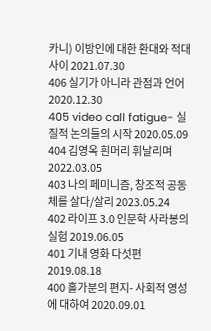카니) 이방인에 대한 환대와 적대 사이 2021.07.30
406 실기가 아니라 관점과 언어 2020.12.30
405 video call fatigue- 실질적 논의들의 시작 2020.05.09
404 김영옥 흰머리 휘날리며 2022.03.05
403 나의 페미니즘, 창조적 공동체를 살다/살리 2023.05.24
402 라이프 3.0 인문학 사라봉의 실험 2019.06.05
401 기내 영화 다섯편 2019.08.18
400 홀가분의 편지- 사회적 영성에 대하여 2020.09.01